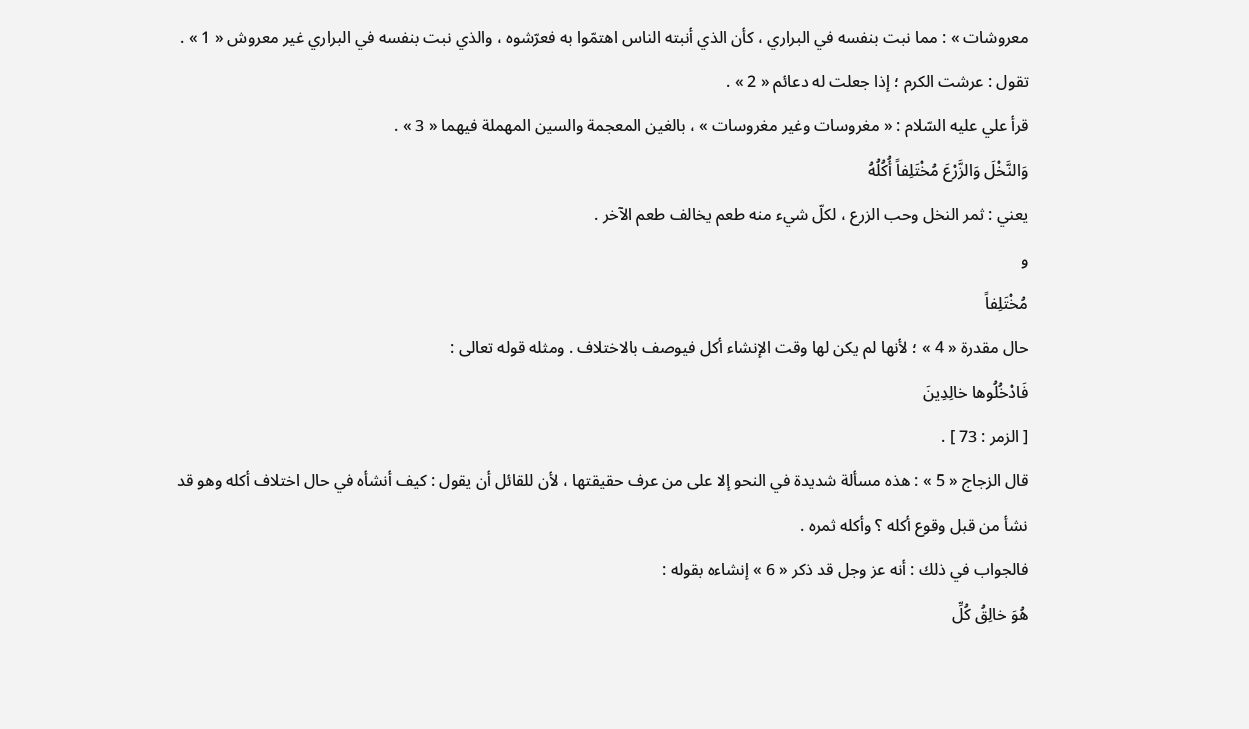معروشات » : مما نبت بنفسه في البراري ، كأن الذي أنبته الناس اهتمّوا به فعرّشوه ، والذي نبت بنفسه في البراري غير معروش « 1 » . تقول : عرشت الكرم ؛ إذا جعلت له دعائم « 2 » .
قرأ علي عليه السّلام : « مغروسات وغير مغروسات » ، بالغين المعجمة والسين المهملة فيهما « 3 » .
وَالنَّخْلَ وَالزَّرْعَ مُخْتَلِفاً أُكُلُهُ
يعني : ثمر النخل وحب الزرع ، لكلّ شيء منه طعم يخالف طعم الآخر .
و
مُخْتَلِفاً
حال مقدرة « 4 » ؛ لأنها لم يكن لها وقت الإنشاء أكل فيوصف بالاختلاف . ومثله قوله تعالى :
فَادْخُلُوها خالِدِينَ
[ الزمر : 73 ] .
قال الزجاج « 5 » : هذه مسألة شديدة في النحو إلا على من عرف حقيقتها ، لأن للقائل أن يقول : كيف أنشأه في حال اختلاف أكله وهو قد نشأ من قبل وقوع أكله ؟ وأكله ثمره .
فالجواب في ذلك : أنه عز وجل قد ذكر « 6 » إنشاءه بقوله :
هُوَ خالِقُ كُلِّ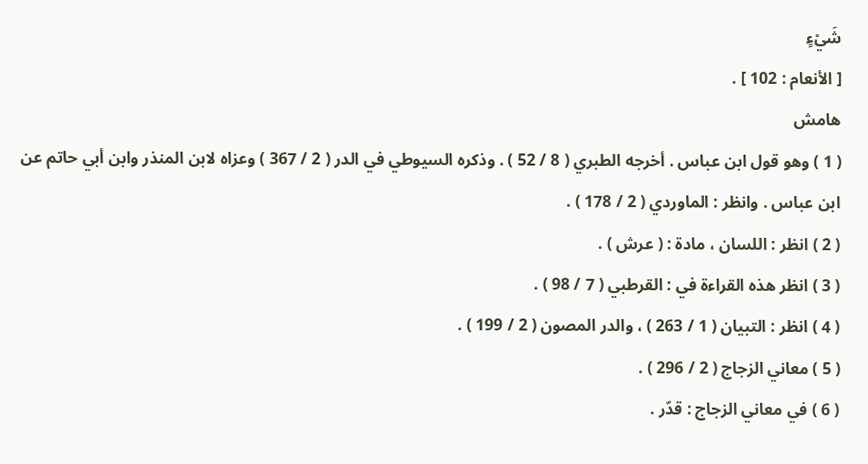شَيْءٍ
[ الأنعام : 102 ] .
هامش
( 1 ) وهو قول ابن عباس . أخرجه الطبري ( 8 / 52 ) . وذكره السيوطي في الدر ( 2 / 367 ) وعزاه لابن المنذر وابن أبي حاتم عن ابن عباس . وانظر : الماوردي ( 2 / 178 ) .
( 2 ) انظر : اللسان ، مادة : ( عرش ) .
( 3 ) انظر هذه القراءة في : القرطبي ( 7 / 98 ) .
( 4 ) انظر : التبيان ( 1 / 263 ) ، والدر المصون ( 2 / 199 ) .
( 5 ) معاني الزجاج ( 2 / 296 ) .
( 6 ) في معاني الزجاج : قدّر .